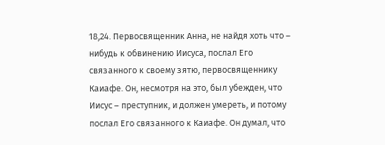18,24. Первосвященник Анна, не найдя хоть что – нибудь к обвинению Иисуса, послал Его связанного к своему зятю, первосвященнику Каиафе. Он, несмотря на это, был убежден, что Иисус – преступник, и должен умереть, и потому послал Его связанного к Каиафе. Он думал, что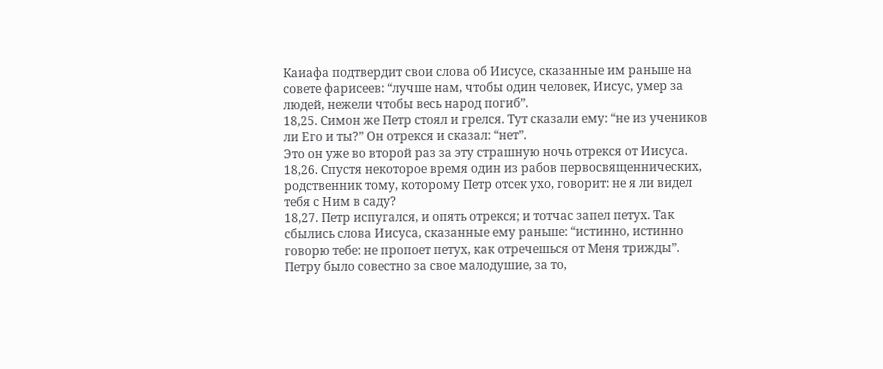Каиафа подтвердит свои слова об Иисусе, сказанные им раньше на совете фарисеев: “лучше нам, чтобы один человек, Иисус, умер за людей, нежели чтобы весь народ погиб”.
18,25. Симон же Петр стоял и грелся. Тут сказали ему: “не из учеников ли Его и ты?” Он отрекся и сказал: “нет”.
Это он уже во второй раз за эту страшную ночь отрекся от Иисуса.
18,26. Спустя некоторое время один из рабов первосвященнических, родственник тому, которому Петр отсек ухо, говорит: не я ли видел тебя с Ним в саду?
18,27. Петр испугался, и опять отрекся; и тотчас запел петух. Так сбылись слова Иисуса, сказанные ему раньше: “истинно, истинно говорю тебе: не пропоет петух, как отречешься от Меня трижды”.
Петру было совестно за свое малодушие, за то,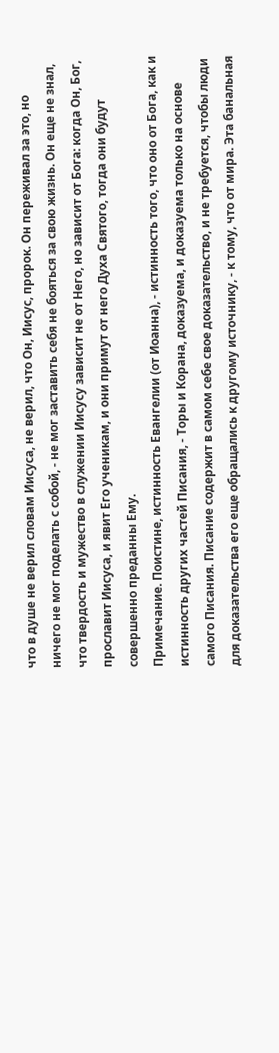что в душе не верил словам Иисуса, не верил, что Он, Иисус, пророк. Он переживал за это, но ничего не мог поделать с собой, - не мог заставить себя не бояться за свою жизнь. Он еще не знал, что твердость и мужество в служении Иисусу зависит не от Него, но зависит от Бога: когда Он, Бог, прославит Иисуса, и явит Его ученикам, и они примут от него Духа Святого, тогда они будут совершенно преданны Ему.
Примечание. Поистине, истинность Евангелии (от Иоанна), - истинность того, что оно от Бога, как и истинность других частей Писания, - Торы и Корана, доказуема, и доказуема только на основе самого Писания. Писание содержит в самом себе свое доказательство, и не требуется, чтобы люди для доказательства его еще обращались к другому источнику, - к тому, что от мира. Эта банальная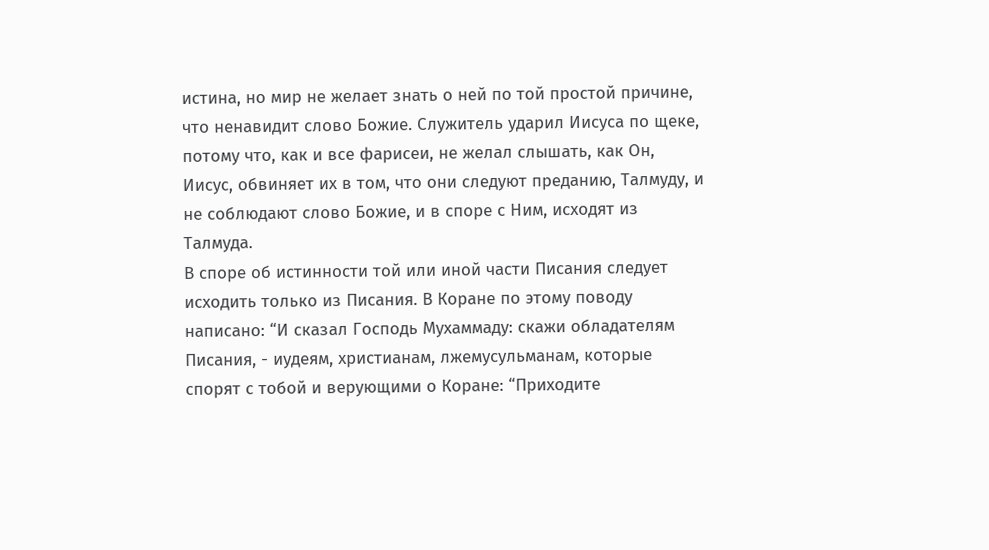истина, но мир не желает знать о ней по той простой причине, что ненавидит слово Божие. Служитель ударил Иисуса по щеке, потому что, как и все фарисеи, не желал слышать, как Он, Иисус, обвиняет их в том, что они следуют преданию, Талмуду, и не соблюдают слово Божие, и в споре с Ним, исходят из Талмуда.
В споре об истинности той или иной части Писания следует исходить только из Писания. В Коране по этому поводу написано: “И сказал Господь Мухаммаду: скажи обладателям Писания, - иудеям, христианам, лжемусульманам, которые спорят с тобой и верующими о Коране: “Приходите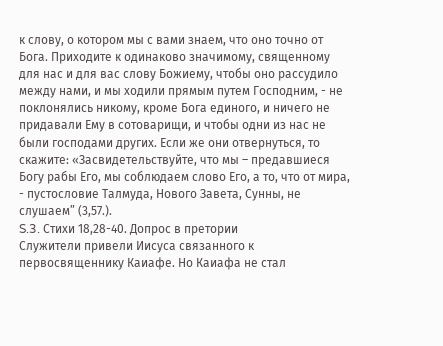к слову, о котором мы с вами знаем, что оно точно от Бога. Приходите к одинаково значимому, священному для нас и для вас слову Божиему, чтобы оно рассудило между нами, и мы ходили прямым путем Господним, - не поклонялись никому, кроме Бога единого, и ничего не придавали Ему в сотоварищи, и чтобы одни из нас не были господами других. Если же они отвернуться, то скажите: «Засвидетельствуйте, что мы – предавшиеся Богу рабы Его, мы соблюдаем слово Его, а то, что от мира, - пустословие Талмуда, Нового Завета, Сунны, не слушаем” (3,57.).
S.3. Стихи 18,28-40. Допрос в претории
Служители привели Иисуса связанного к первосвященнику Каиафе. Но Каиафа не стал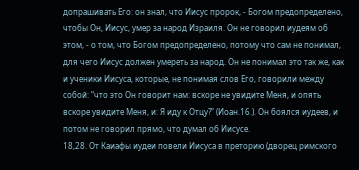допрашивать Его: он знал, что Иисус пророк, - Богом предопределено, чтобы Он, Иисус, умер за народ Израиля. Он не говорил иудеям об этом, - о том, что Богом предопределено, потому что сам не понимал, для чего Иисус должен умереть за народ. Он не понимал это так же, как и ученики Иисуса, которые, не понимая слов Его, говорили между собой: “что это Он говорит нам: вскоре не увидите Меня, и опять вскоре увидите Меня, и: Я иду к Отцу?” (Иоан.16.). Он боялся иудеев, и потом не говорил прямо, что думал об Иисусе.
18,28. От Каиафы иудеи повели Иисуса в преторию (дворец римского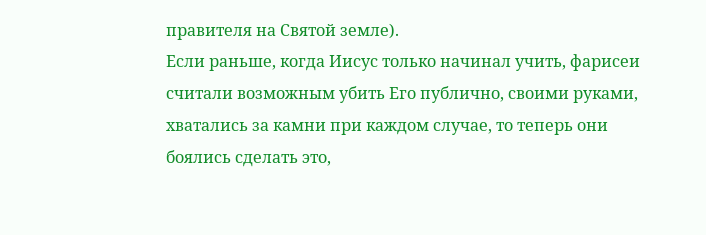правителя на Святой земле).
Если раньше, когда Иисус только начинал учить, фарисеи считали возможным убить Его публично, своими руками, хватались за камни при каждом случае, то теперь они боялись сделать это,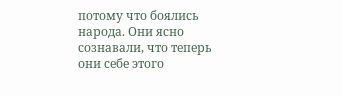потому что боялись народа. Они ясно сознавали, что теперь они себе этого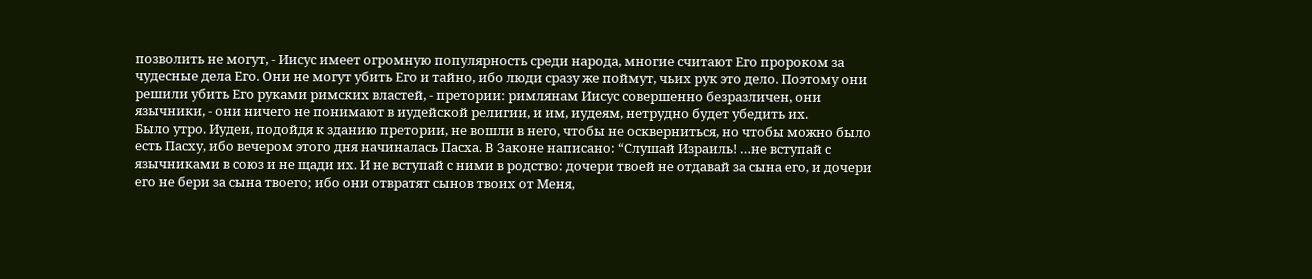позволить не могут, - Иисус имеет огромную популярность среди народа, многие считают Его пророком за чудесные дела Его. Они не могут убить Его и тайно, ибо люди сразу же поймут, чьих рук это дело. Поэтому они решили убить Его руками римских властей, - претории: римлянам Иисус совершенно безразличен, они язычники, - они ничего не понимают в иудейской религии, и им, иудеям, нетрудно будет убедить их.
Было утро. Иудеи, подойдя к зданию претории, не вошли в него, чтобы не оскверниться, но чтобы можно было есть Пасху, ибо вечером этого дня начиналась Пасха. В Законе написано: “Слушай Израиль! …не вступай с язычниками в союз и не щади их. И не вступай с ними в родство: дочери твоей не отдавай за сына его, и дочери его не бери за сына твоего; ибо они отвратят сынов твоих от Меня,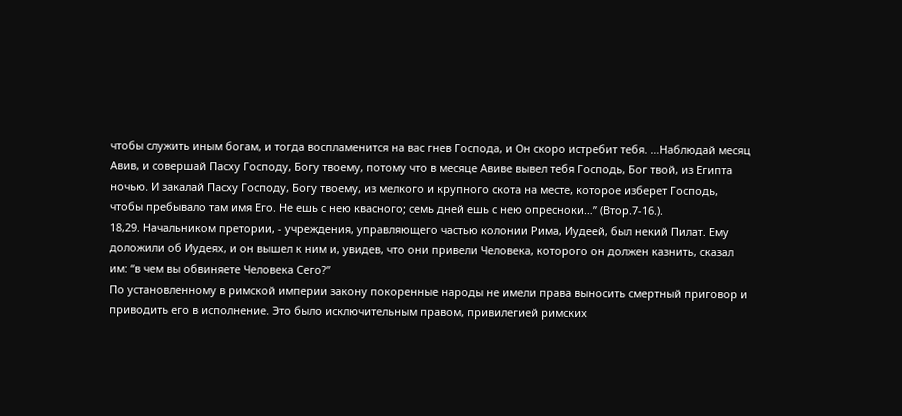чтобы служить иным богам, и тогда воспламенится на вас гнев Господа, и Он скоро истребит тебя. …Наблюдай месяц Авив, и совершай Пасху Господу, Богу твоему, потому что в месяце Авиве вывел тебя Господь, Бог твой, из Египта ночью. И закалай Пасху Господу, Богу твоему, из мелкого и крупного скота на месте, которое изберет Господь, чтобы пребывало там имя Его. Не ешь с нею квасного; семь дней ешь с нею опресноки…” (Втор.7-16.).
18,29. Начальником претории, - учреждения, управляющего частью колонии Рима, Иудеей, был некий Пилат. Ему доложили об Иудеях, и он вышел к ним и, увидев, что они привели Человека, которого он должен казнить, сказал им: “в чем вы обвиняете Человека Сего?”
По установленному в римской империи закону покоренные народы не имели права выносить смертный приговор и приводить его в исполнение. Это было исключительным правом, привилегией римских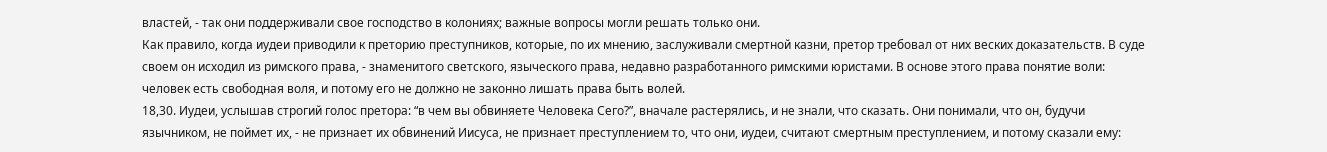властей, - так они поддерживали свое господство в колониях; важные вопросы могли решать только они.
Как правило, когда иудеи приводили к преторию преступников, которые, по их мнению, заслуживали смертной казни, претор требовал от них веских доказательств. В суде своем он исходил из римского права, - знаменитого светского, языческого права, недавно разработанного римскими юристами. В основе этого права понятие воли: человек есть свободная воля, и потому его не должно не законно лишать права быть волей.
18,30. Иудеи, услышав строгий голос претора: “в чем вы обвиняете Человека Сего?”, вначале растерялись, и не знали, что сказать. Они понимали, что он, будучи язычником, не поймет их, - не признает их обвинений Иисуса, не признает преступлением то, что они, иудеи, считают смертным преступлением, и потому сказали ему: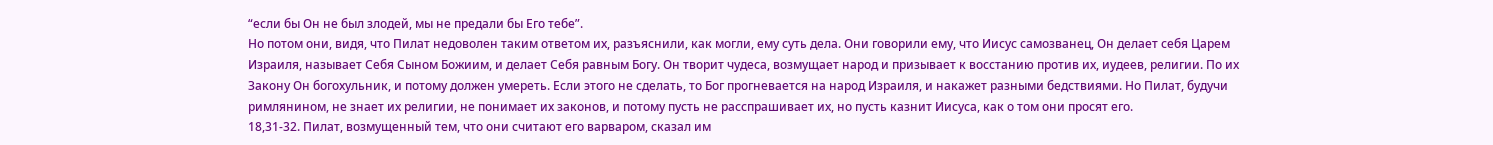“если бы Он не был злодей, мы не предали бы Его тебе”.
Но потом они, видя, что Пилат недоволен таким ответом их, разъяснили, как могли, ему суть дела. Они говорили ему, что Иисус самозванец, Он делает себя Царем Израиля, называет Себя Сыном Божиим, и делает Себя равным Богу. Он творит чудеса, возмущает народ и призывает к восстанию против их, иудеев, религии. По их Закону Он богохульник, и потому должен умереть. Если этого не сделать, то Бог прогневается на народ Израиля, и накажет разными бедствиями. Но Пилат, будучи римлянином, не знает их религии, не понимает их законов, и потому пусть не расспрашивает их, но пусть казнит Иисуса, как о том они просят его.
18,31-32. Пилат, возмущенный тем, что они считают его варваром, сказал им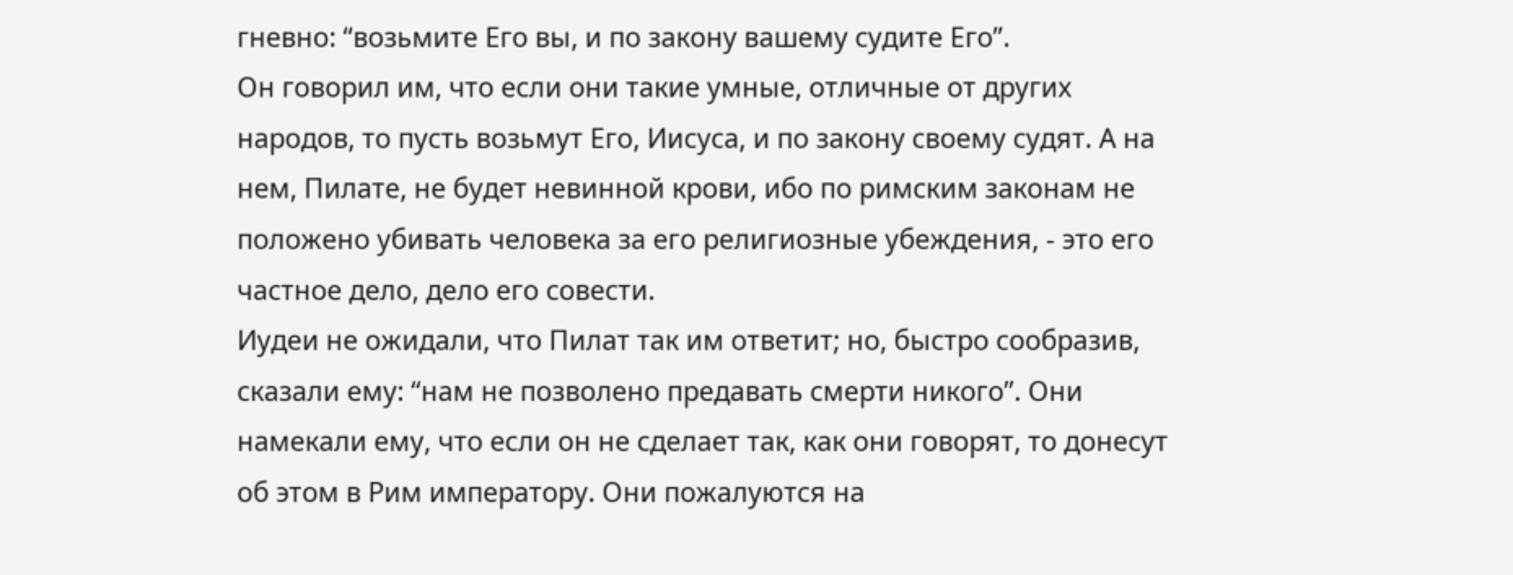гневно: “возьмите Его вы, и по закону вашему судите Его”.
Он говорил им, что если они такие умные, отличные от других народов, то пусть возьмут Его, Иисуса, и по закону своему судят. А на нем, Пилате, не будет невинной крови, ибо по римским законам не положено убивать человека за его религиозные убеждения, - это его частное дело, дело его совести.
Иудеи не ожидали, что Пилат так им ответит; но, быстро сообразив, сказали ему: “нам не позволено предавать смерти никого”. Они намекали ему, что если он не сделает так, как они говорят, то донесут об этом в Рим императору. Они пожалуются на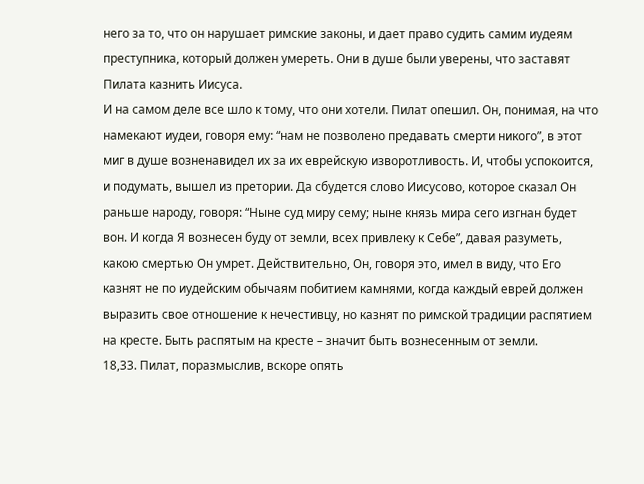него за то, что он нарушает римские законы, и дает право судить самим иудеям преступника, который должен умереть. Они в душе были уверены, что заставят Пилата казнить Иисуса.
И на самом деле все шло к тому, что они хотели. Пилат опешил. Он, понимая, на что намекают иудеи, говоря ему: “нам не позволено предавать смерти никого”, в этот миг в душе возненавидел их за их еврейскую изворотливость. И, чтобы успокоится, и подумать, вышел из претории. Да сбудется слово Иисусово, которое сказал Он раньше народу, говоря: “Ныне суд миру сему; ныне князь мира сего изгнан будет вон. И когда Я вознесен буду от земли, всех привлеку к Себе”, давая разуметь, какою смертью Он умрет. Действительно, Он, говоря это, имел в виду, что Его казнят не по иудейским обычаям побитием камнями, когда каждый еврей должен выразить свое отношение к нечестивцу, но казнят по римской традиции распятием на кресте. Быть распятым на кресте – значит быть вознесенным от земли.
18,33. Пилат, поразмыслив, вскоре опять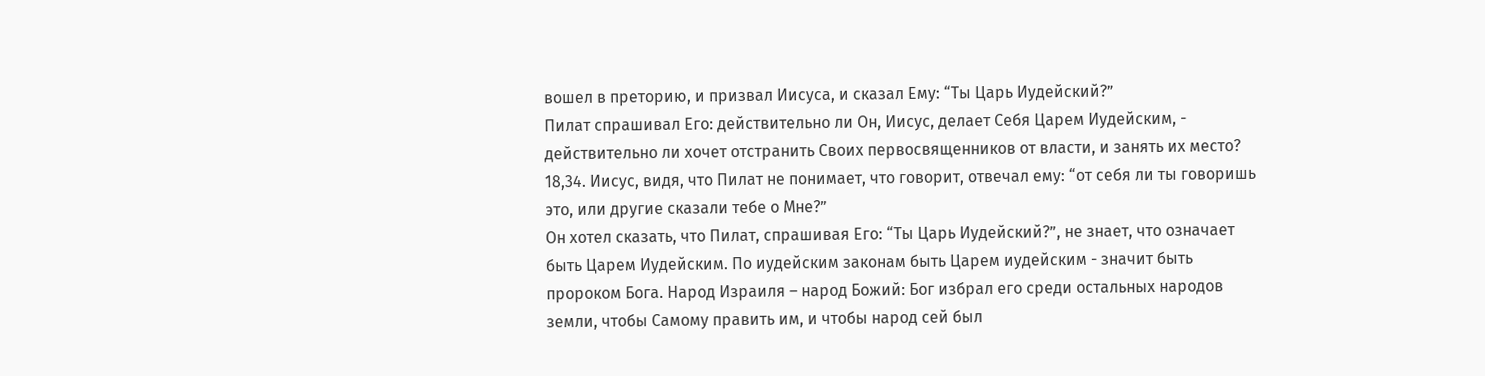вошел в преторию, и призвал Иисуса, и сказал Ему: “Ты Царь Иудейский?”
Пилат спрашивал Его: действительно ли Он, Иисус, делает Себя Царем Иудейским, - действительно ли хочет отстранить Своих первосвященников от власти, и занять их место?
18,34. Иисус, видя, что Пилат не понимает, что говорит, отвечал ему: “от себя ли ты говоришь это, или другие сказали тебе о Мне?”
Он хотел сказать, что Пилат, спрашивая Его: “Ты Царь Иудейский?”, не знает, что означает быть Царем Иудейским. По иудейским законам быть Царем иудейским - значит быть пророком Бога. Народ Израиля – народ Божий: Бог избрал его среди остальных народов земли, чтобы Самому править им, и чтобы народ сей был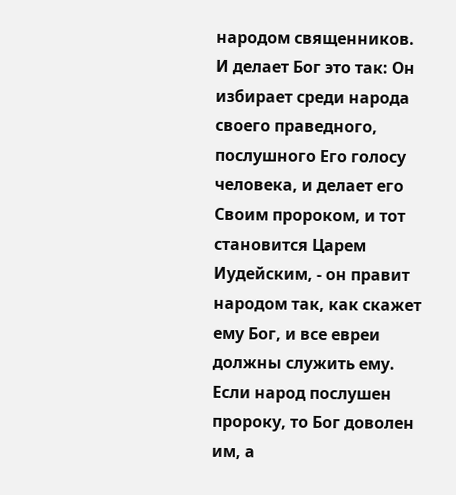народом священников. И делает Бог это так: Он избирает среди народа своего праведного, послушного Его голосу человека, и делает его Своим пророком, и тот становится Царем Иудейским, - он правит народом так, как скажет ему Бог, и все евреи должны служить ему. Если народ послушен пророку, то Бог доволен им, а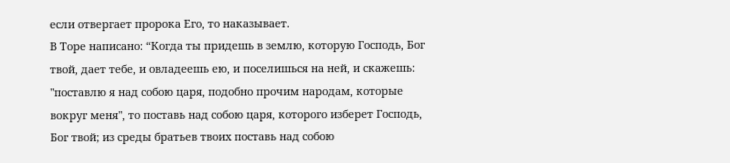если отвергает пророка Его, то наказывает.
В Торе написано: “Когда ты придешь в землю, которую Господь, Бог твой, дает тебе, и овладеешь ею, и поселишься на ней, и скажешь: "поставлю я над собою царя, подобно прочим народам, которые вокруг меня", то поставь над собою царя, которого изберет Господь, Бог твой; из среды братьев твоих поставь над собою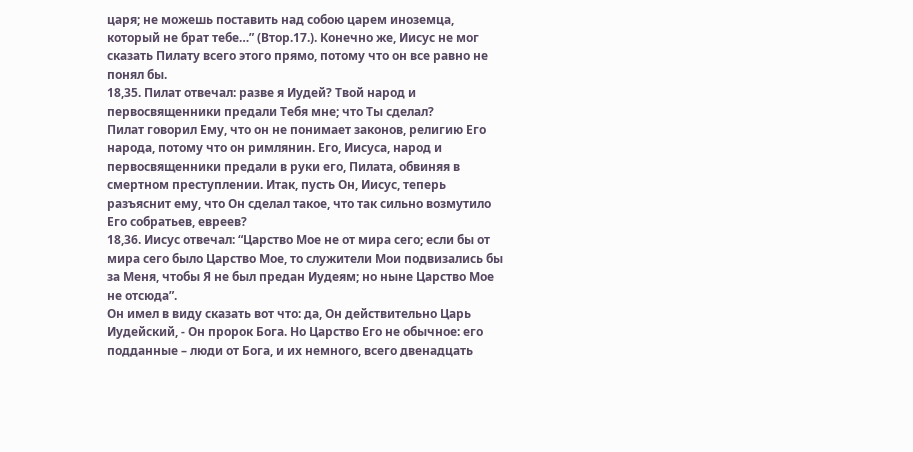царя; не можешь поставить над собою царем иноземца, который не брат тебе…” (Втор.17.). Конечно же, Иисус не мог сказать Пилату всего этого прямо, потому что он все равно не понял бы.
18,35. Пилат отвечал: разве я Иудей? Твой народ и первосвященники предали Тебя мне; что Ты сделал?
Пилат говорил Ему, что он не понимает законов, религию Его народа, потому что он римлянин. Его, Иисуса, народ и первосвященники предали в руки его, Пилата, обвиняя в смертном преступлении. Итак, пусть Он, Иисус, теперь разъяснит ему, что Он сделал такое, что так сильно возмутило Его собратьев, евреев?
18,36. Иисус отвечал: “Царство Мое не от мира сего; если бы от мира сего было Царство Мое, то служители Мои подвизались бы за Меня, чтобы Я не был предан Иудеям; но ныне Царство Мое не отсюда”.
Он имел в виду сказать вот что: да, Он действительно Царь Иудейский, - Он пророк Бога. Но Царство Его не обычное: его подданные – люди от Бога, и их немного, всего двенадцать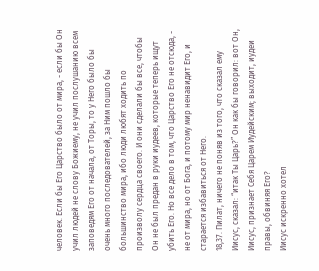человек. Если бы Его Царство было от мира, - если бы Он учил людей не слову Божиему, не учил послушанию всем заповедям Его от начала, от Торы, то у Него было бы очень много последователей, за Ним пошло бы большинство мира, ибо люди любят ходить по произволу сердца своего. И они сделали бы все, чтобы Он не был предан в руки иудеев, которые теперь ищут убить Его. Но все дело в том, что Царство Его не отсюда, - не от мира, но от Бога, и потому мир ненавидит Его, и старается избавиться от Него.
18,37. Пилат, ничего не поняв из того, что сказал ему Иисус, сказал: “итак Ты Царь?” Он как бы говорил: вот Он, Иисус, признает Себя Царем Иудейским; выходит, иудеи правы, обвиняя Его?
Иисус искренно хотел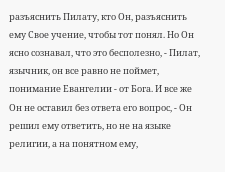разъяснить Пилату, кто Он, разъяснить ему Свое учение, чтобы тот понял. Но Он ясно сознавал, что это бесполезно, - Пилат, язычник, он все равно не поймет, понимание Евангелии - от Бога. И все же Он не оставил без ответа его вопрос, - Он решил ему ответить, но не на языке религии, а на понятном ему,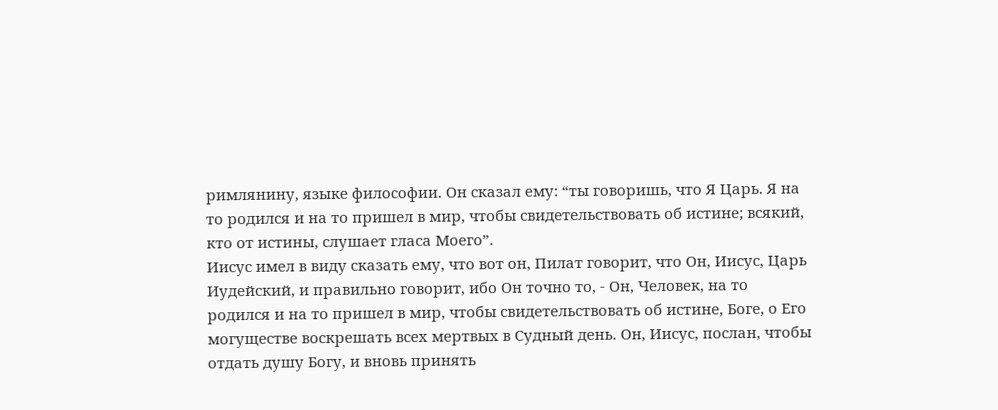римлянину, языке философии. Он сказал ему: “ты говоришь, что Я Царь. Я на то родился и на то пришел в мир, чтобы свидетельствовать об истине; всякий, кто от истины, слушает гласа Моего”.
Иисус имел в виду сказать ему, что вот он, Пилат говорит, что Он, Иисус, Царь Иудейский, и правильно говорит, ибо Он точно то, - Он, Человек, на то родился и на то пришел в мир, чтобы свидетельствовать об истине, Боге, о Его могуществе воскрешать всех мертвых в Судный день. Он, Иисус, послан, чтобы отдать душу Богу, и вновь принять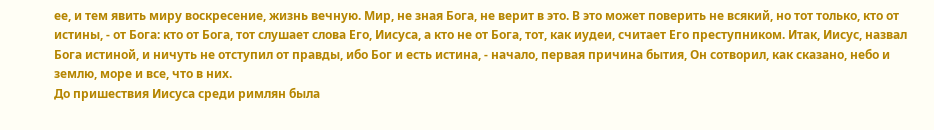ее, и тем явить миру воскресение, жизнь вечную. Мир, не зная Бога, не верит в это. В это может поверить не всякий, но тот только, кто от истины, - от Бога: кто от Бога, тот слушает слова Его, Иисуса, а кто не от Бога, тот, как иудеи, считает Его преступником. Итак, Иисус, назвал Бога истиной, и ничуть не отступил от правды, ибо Бог и есть истина, - начало, первая причина бытия, Он сотворил, как сказано, небо и землю, море и все, что в них.
До пришествия Иисуса среди римлян была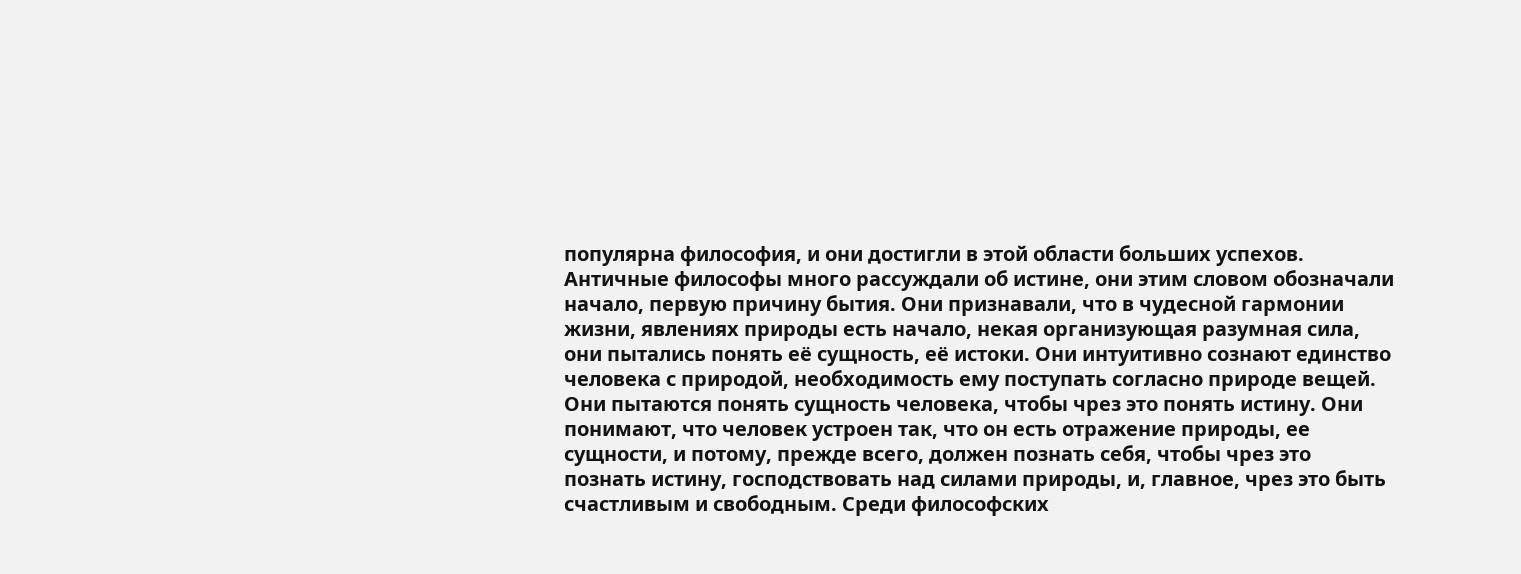популярна философия, и они достигли в этой области больших успехов. Античные философы много рассуждали об истине, они этим словом обозначали начало, первую причину бытия. Они признавали, что в чудесной гармонии жизни, явлениях природы есть начало, некая организующая разумная сила, они пытались понять её сущность, её истоки. Они интуитивно сознают единство человека с природой, необходимость ему поступать согласно природе вещей. Они пытаются понять сущность человека, чтобы чрез это понять истину. Они понимают, что человек устроен так, что он есть отражение природы, ее сущности, и потому, прежде всего, должен познать себя, чтобы чрез это познать истину, господствовать над силами природы, и, главное, чрез это быть счастливым и свободным. Среди философских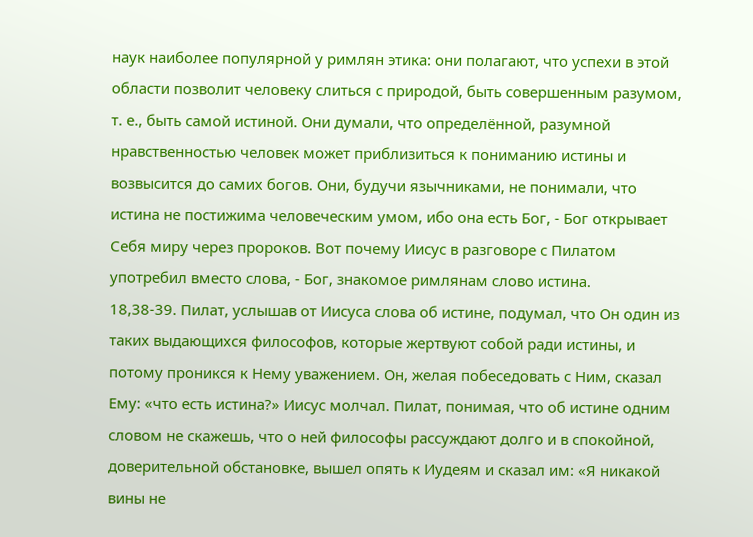наук наиболее популярной у римлян этика: они полагают, что успехи в этой области позволит человеку слиться с природой, быть совершенным разумом, т. е., быть самой истиной. Они думали, что определённой, разумной нравственностью человек может приблизиться к пониманию истины и возвысится до самих богов. Они, будучи язычниками, не понимали, что истина не постижима человеческим умом, ибо она есть Бог, - Бог открывает Себя миру через пророков. Вот почему Иисус в разговоре с Пилатом употребил вместо слова, - Бог, знакомое римлянам слово истина.
18,38-39. Пилат, услышав от Иисуса слова об истине, подумал, что Он один из таких выдающихся философов, которые жертвуют собой ради истины, и потому проникся к Нему уважением. Он, желая побеседовать с Ним, сказал Ему: «что есть истина?» Иисус молчал. Пилат, понимая, что об истине одним словом не скажешь, что о ней философы рассуждают долго и в спокойной, доверительной обстановке, вышел опять к Иудеям и сказал им: «Я никакой вины не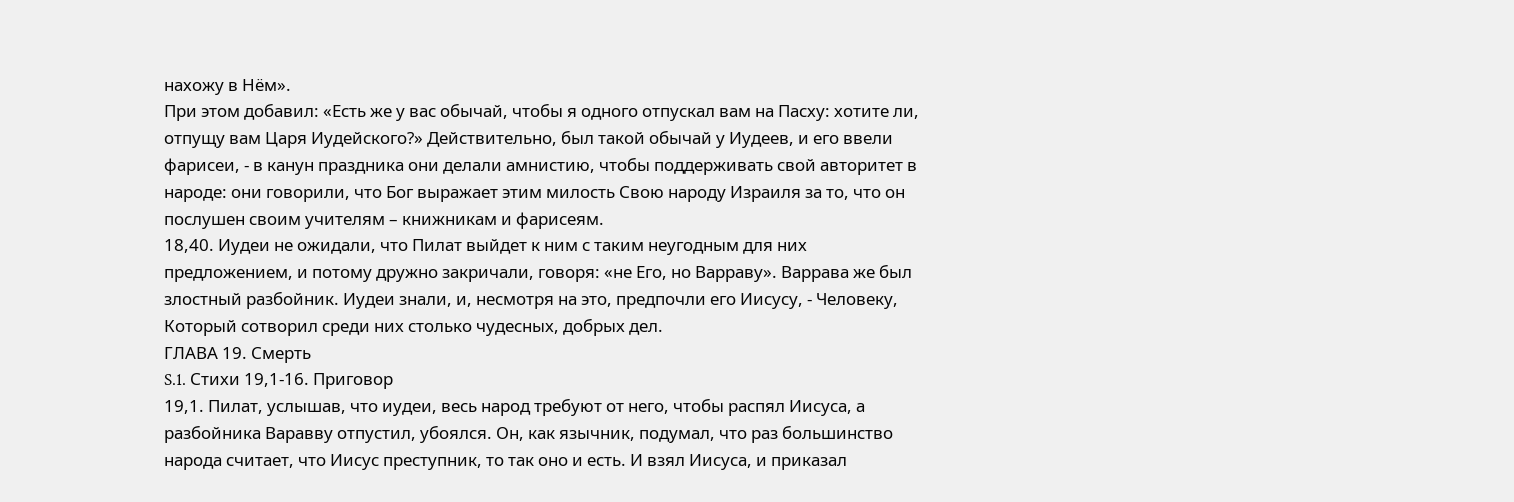нахожу в Нём».
При этом добавил: «Есть же у вас обычай, чтобы я одного отпускал вам на Пасху: хотите ли, отпущу вам Царя Иудейского?» Действительно, был такой обычай у Иудеев, и его ввели фарисеи, - в канун праздника они делали амнистию, чтобы поддерживать свой авторитет в народе: они говорили, что Бог выражает этим милость Свою народу Израиля за то, что он послушен своим учителям – книжникам и фарисеям.
18,40. Иудеи не ожидали, что Пилат выйдет к ним с таким неугодным для них предложением, и потому дружно закричали, говоря: «не Его, но Варраву». Варрава же был злостный разбойник. Иудеи знали, и, несмотря на это, предпочли его Иисусу, - Человеку, Который сотворил среди них столько чудесных, добрых дел.
ГЛАВА 19. Смерть
S.1. Стихи 19,1-16. Приговор
19,1. Пилат, услышав, что иудеи, весь народ требуют от него, чтобы распял Иисуса, а разбойника Варавву отпустил, убоялся. Он, как язычник, подумал, что раз большинство народа считает, что Иисус преступник, то так оно и есть. И взял Иисуса, и приказал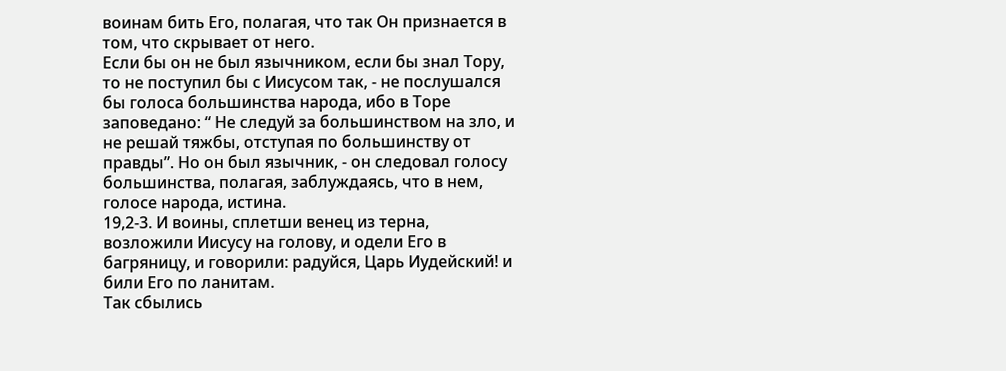воинам бить Его, полагая, что так Он признается в том, что скрывает от него.
Если бы он не был язычником, если бы знал Тору, то не поступил бы с Иисусом так, - не послушался бы голоса большинства народа, ибо в Торе заповедано: “ Не следуй за большинством на зло, и не решай тяжбы, отступая по большинству от правды”. Но он был язычник, - он следовал голосу большинства, полагая, заблуждаясь, что в нем, голосе народа, истина.
19,2-3. И воины, сплетши венец из терна, возложили Иисусу на голову, и одели Его в багряницу, и говорили: радуйся, Царь Иудейский! и били Его по ланитам.
Так сбылись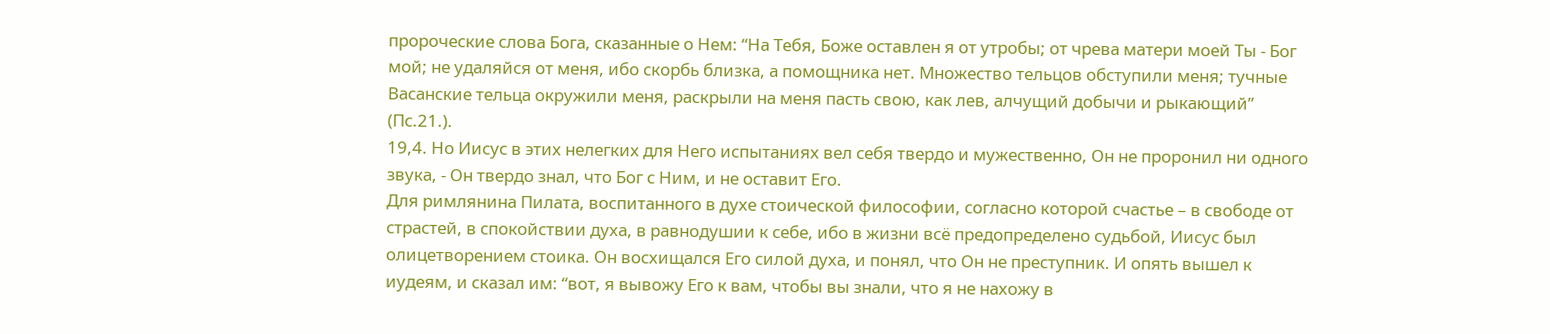пророческие слова Бога, сказанные о Нем: “На Тебя, Боже оставлен я от утробы; от чрева матери моей Ты - Бог мой; не удаляйся от меня, ибо скорбь близка, а помощника нет. Множество тельцов обступили меня; тучные Васанские тельца окружили меня, раскрыли на меня пасть свою, как лев, алчущий добычи и рыкающий” (Пс.21.).
19,4. Но Иисус в этих нелегких для Него испытаниях вел себя твердо и мужественно, Он не проронил ни одного звука, - Он твердо знал, что Бог с Ним, и не оставит Его.
Для римлянина Пилата, воспитанного в духе стоической философии, согласно которой счастье – в свободе от страстей, в спокойствии духа, в равнодушии к себе, ибо в жизни всё предопределено судьбой, Иисус был олицетворением стоика. Он восхищался Его силой духа, и понял, что Он не преступник. И опять вышел к иудеям, и сказал им: “вот, я вывожу Его к вам, чтобы вы знали, что я не нахожу в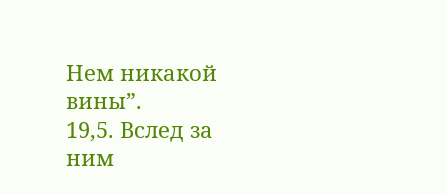Нем никакой вины”.
19,5. Вслед за ним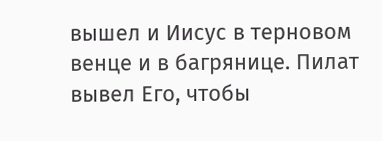вышел и Иисус в терновом венце и в багрянице. Пилат вывел Его, чтобы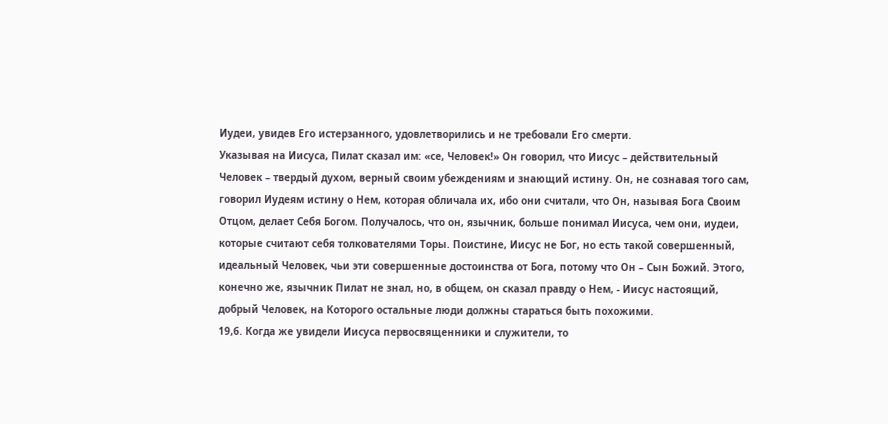Иудеи, увидев Его истерзанного, удовлетворились и не требовали Его смерти.
Указывая на Иисуса, Пилат сказал им: «се, Человек!» Он говорил, что Иисус – действительный Человек – твердый духом, верный своим убеждениям и знающий истину. Он, не сознавая того сам, говорил Иудеям истину о Нем, которая обличала их, ибо они считали, что Он, называя Бога Своим Отцом, делает Себя Богом. Получалось, что он, язычник, больше понимал Иисуса, чем они, иудеи, которые считают себя толкователями Торы. Поистине, Иисус не Бог, но есть такой совершенный, идеальный Человек, чьи эти совершенные достоинства от Бога, потому что Он – Сын Божий. Этого, конечно же, язычник Пилат не знал, но, в общем, он сказал правду о Нем, - Иисус настоящий, добрый Человек, на Которого остальные люди должны стараться быть похожими.
19,6. Когда же увидели Иисуса первосвященники и служители, то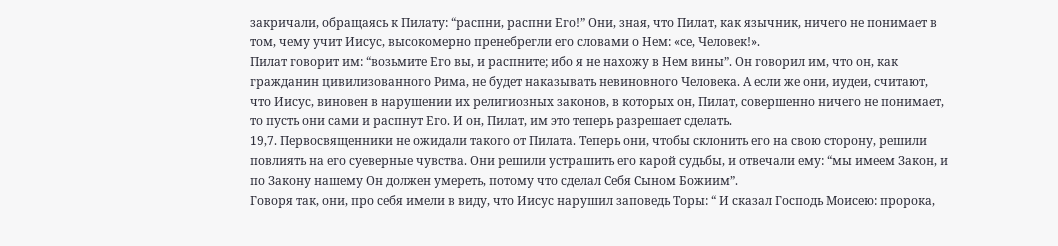закричали, обращаясь к Пилату: “распни, распни Его!” Они, зная, что Пилат, как язычник, ничего не понимает в том, чему учит Иисус, высокомерно пренебрегли его словами о Нем: «се, Человек!».
Пилат говорит им: “возьмите Его вы, и распните; ибо я не нахожу в Нем вины”. Он говорил им, что он, как гражданин цивилизованного Рима, не будет наказывать невиновного Человека. А если же они, иудеи, считают, что Иисус, виновен в нарушении их религиозных законов, в которых он, Пилат, совершенно ничего не понимает, то пусть они сами и распнут Его. И он, Пилат, им это теперь разрешает сделать.
19,7. Первосвященники не ожидали такого от Пилата. Теперь они, чтобы склонить его на свою сторону, решили повлиять на его суеверные чувства. Они решили устрашить его карой судьбы, и отвечали ему: “мы имеем Закон, и по Закону нашему Он должен умереть, потому что сделал Себя Сыном Божиим”.
Говоря так, они, про себя имели в виду, что Иисус нарушил заповедь Торы: “ И сказал Господь Моисею: пророка,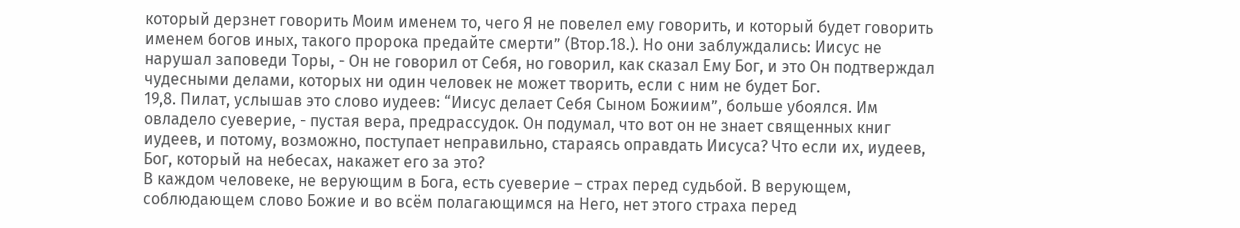который дерзнет говорить Моим именем то, чего Я не повелел ему говорить, и который будет говорить именем богов иных, такого пророка предайте смерти” (Втор.18.). Но они заблуждались: Иисус не нарушал заповеди Торы, - Он не говорил от Себя, но говорил, как сказал Ему Бог, и это Он подтверждал чудесными делами, которых ни один человек не может творить, если с ним не будет Бог.
19,8. Пилат, услышав это слово иудеев: “Иисус делает Себя Сыном Божиим”, больше убоялся. Им овладело суеверие, - пустая вера, предрассудок. Он подумал, что вот он не знает священных книг иудеев, и потому, возможно, поступает неправильно, стараясь оправдать Иисуса? Что если их, иудеев, Бог, который на небесах, накажет его за это?
В каждом человеке, не верующим в Бога, есть суеверие – страх перед судьбой. В верующем, соблюдающем слово Божие и во всём полагающимся на Него, нет этого страха перед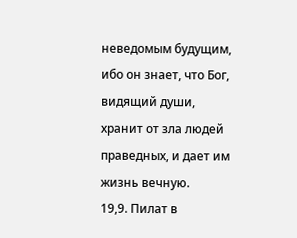неведомым будущим, ибо он знает, что Бог, видящий души, хранит от зла людей праведных, и дает им жизнь вечную.
19,9. Пилат в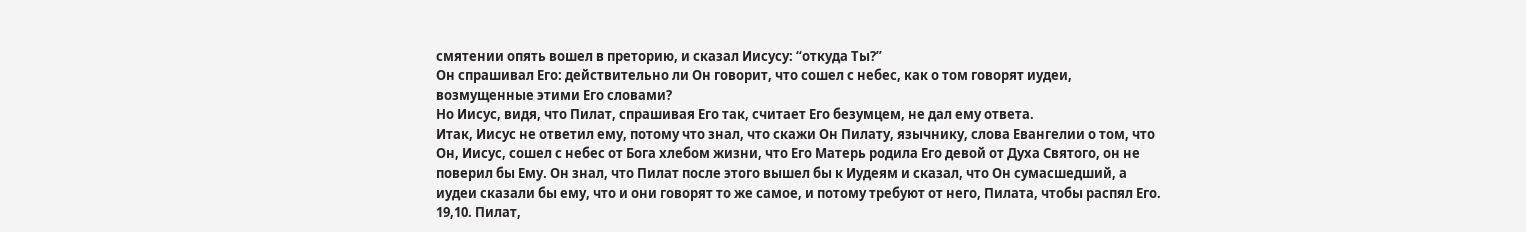смятении опять вошел в преторию, и сказал Иисусу: “откуда Ты?”
Он спрашивал Его: действительно ли Он говорит, что сошел с небес, как о том говорят иудеи, возмущенные этими Его словами?
Но Иисус, видя, что Пилат, спрашивая Его так, считает Его безумцем, не дал ему ответа.
Итак, Иисус не ответил ему, потому что знал, что скажи Он Пилату, язычнику, слова Евангелии о том, что Он, Иисус, сошел с небес от Бога хлебом жизни, что Его Матерь родила Его девой от Духа Святого, он не поверил бы Ему. Он знал, что Пилат после этого вышел бы к Иудеям и сказал, что Он сумасшедший, а иудеи сказали бы ему, что и они говорят то же самое, и потому требуют от него, Пилата, чтобы распял Его.
19,10. Пилат,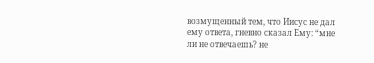возмущенный тем, что Иисус не дал ему ответа, гневно сказал Ему: “мне ли не отвечаешь? не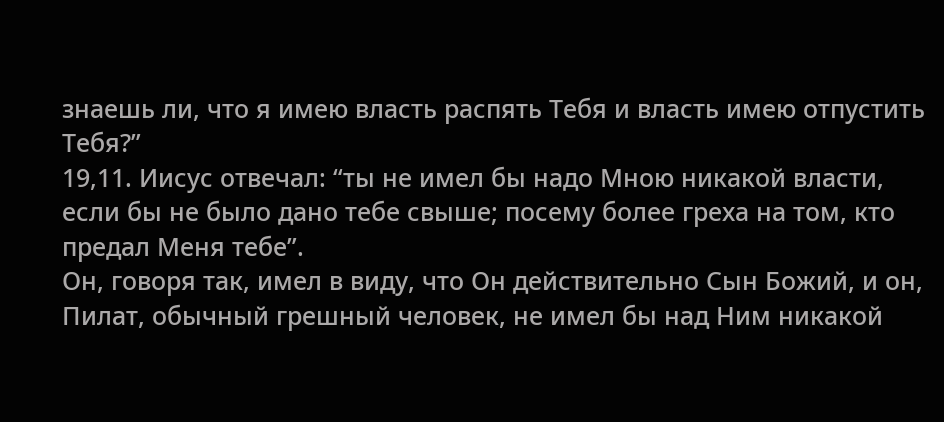знаешь ли, что я имею власть распять Тебя и власть имею отпустить Тебя?”
19,11. Иисус отвечал: “ты не имел бы надо Мною никакой власти, если бы не было дано тебе свыше; посему более греха на том, кто предал Меня тебе”.
Он, говоря так, имел в виду, что Он действительно Сын Божий, и он, Пилат, обычный грешный человек, не имел бы над Ним никакой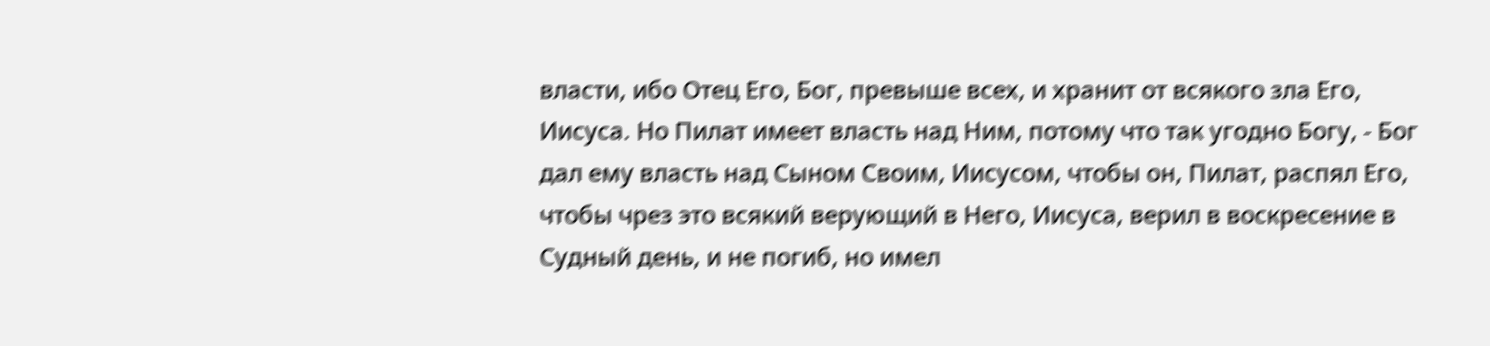власти, ибо Отец Его, Бог, превыше всех, и хранит от всякого зла Его, Иисуса. Но Пилат имеет власть над Ним, потому что так угодно Богу, - Бог дал ему власть над Сыном Своим, Иисусом, чтобы он, Пилат, распял Его, чтобы чрез это всякий верующий в Него, Иисуса, верил в воскресение в Судный день, и не погиб, но имел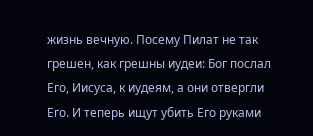жизнь вечную. Посему Пилат не так грешен, как грешны иудеи: Бог послал Его, Иисуса, к иудеям, а они отвергли Его. И теперь ищут убить Его руками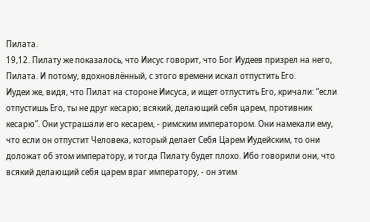Пилата.
19,12. Пилату же показалось, что Иисус говорит, что Бог Иудеев призрел на него, Пилата. И потому, вдохновлённый, с этого времени искал отпустить Его.
Иудеи же, видя, что Пилат на стороне Иисуса, и ищет отпустить Его, кричали: “если отпустишь Его, ты не друг кесарю; всякий, делающий себя царем, противник кесарю”. Они устрашали его кесарем, - римским императором. Они намекали ему, что если он отпустит Человека, который делает Себя Царем Иудейским, то они доложат об этом императору, и тогда Пилату будет плохо. Ибо говорили они, что всякий делающий себя царем враг императору, - он этим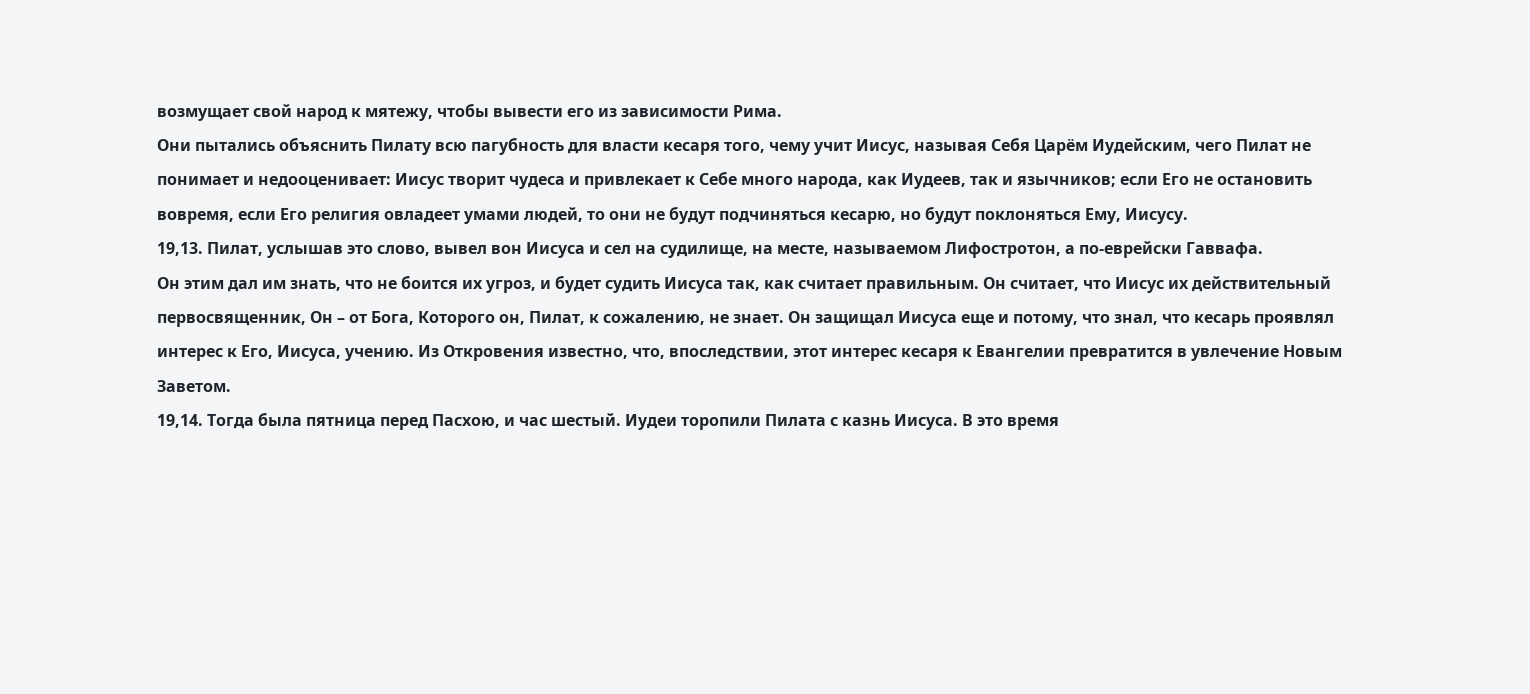возмущает свой народ к мятежу, чтобы вывести его из зависимости Рима.
Они пытались объяснить Пилату всю пагубность для власти кесаря того, чему учит Иисус, называя Себя Царём Иудейским, чего Пилат не понимает и недооценивает: Иисус творит чудеса и привлекает к Себе много народа, как Иудеев, так и язычников; если Его не остановить вовремя, если Его религия овладеет умами людей, то они не будут подчиняться кесарю, но будут поклоняться Ему, Иисусу.
19,13. Пилат, услышав это слово, вывел вон Иисуса и сел на судилище, на месте, называемом Лифостротон, а по-еврейски Гаввафа.
Он этим дал им знать, что не боится их угроз, и будет судить Иисуса так, как считает правильным. Он считает, что Иисус их действительный первосвященник, Он – от Бога, Которого он, Пилат, к сожалению, не знает. Он защищал Иисуса еще и потому, что знал, что кесарь проявлял интерес к Его, Иисуса, учению. Из Откровения известно, что, впоследствии, этот интерес кесаря к Евангелии превратится в увлечение Новым Заветом.
19,14. Тогда была пятница перед Пасхою, и час шестый. Иудеи торопили Пилата с казнь Иисуса. В это время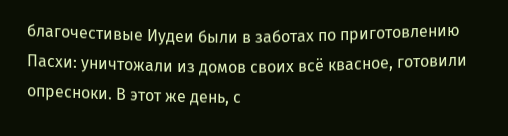благочестивые Иудеи были в заботах по приготовлению Пасхи: уничтожали из домов своих всё квасное, готовили опресноки. В этот же день, с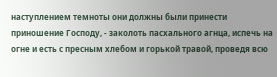наступлением темноты они должны были принести приношение Господу, - заколоть пасхального агнца, испечь на огне и есть с пресным хлебом и горькой травой, проведя всю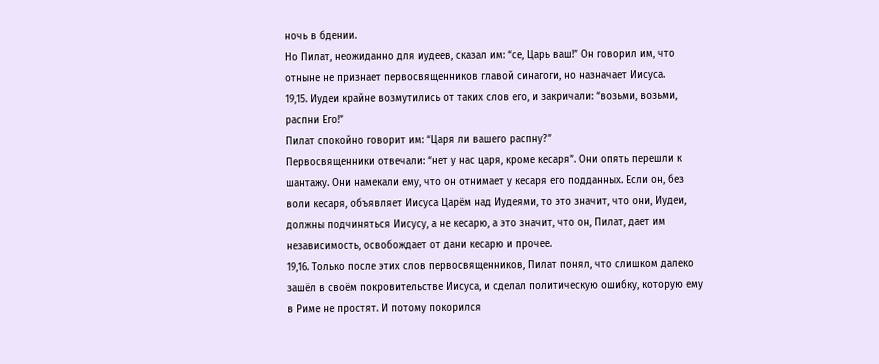ночь в бдении.
Но Пилат, неожиданно для иудеев, сказал им: “се, Царь ваш!” Он говорил им, что отныне не признает первосвященников главой синагоги, но назначает Иисуса.
19,15. Иудеи крайне возмутились от таких слов его, и закричали: “возьми, возьми, распни Его!”
Пилат спокойно говорит им: “Царя ли вашего распну?”
Первосвященники отвечали: “нет у нас царя, кроме кесаря”. Они опять перешли к шантажу. Они намекали ему, что он отнимает у кесаря его подданных. Если он, без воли кесаря, объявляет Иисуса Царём над Иудеями, то это значит, что они, Иудеи, должны подчиняться Иисусу, а не кесарю, а это значит, что он, Пилат, дает им независимость, освобождает от дани кесарю и прочее.
19,16. Только после этих слов первосвященников, Пилат понял, что слишком далеко зашёл в своём покровительстве Иисуса, и сделал политическую ошибку, которую ему в Риме не простят. И потому покорился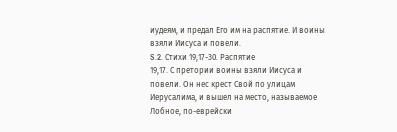иудеям, и предал Его им на распятие. И воины взяли Иисуса и повели.
S.2. Стихи 19,17-30. Распятие
19,17. С претории воины взяли Иисуса и повели. Он нес крест Свой по улицам Иерусалима, и вышел на место, называемое Лобное, по-еврейски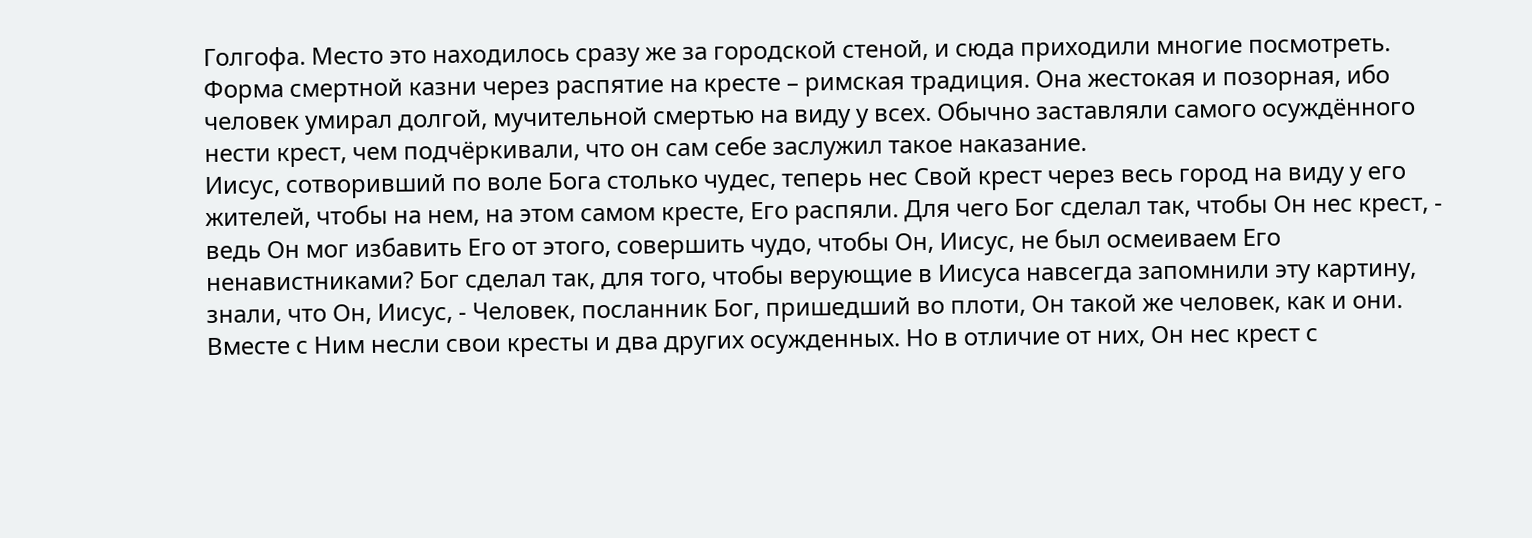Голгофа. Место это находилось сразу же за городской стеной, и сюда приходили многие посмотреть.
Форма смертной казни через распятие на кресте – римская традиция. Она жестокая и позорная, ибо человек умирал долгой, мучительной смертью на виду у всех. Обычно заставляли самого осуждённого нести крест, чем подчёркивали, что он сам себе заслужил такое наказание.
Иисус, сотворивший по воле Бога столько чудес, теперь нес Свой крест через весь город на виду у его жителей, чтобы на нем, на этом самом кресте, Его распяли. Для чего Бог сделал так, чтобы Он нес крест, - ведь Он мог избавить Его от этого, совершить чудо, чтобы Он, Иисус, не был осмеиваем Его ненавистниками? Бог сделал так, для того, чтобы верующие в Иисуса навсегда запомнили эту картину, знали, что Он, Иисус, - Человек, посланник Бог, пришедший во плоти, Он такой же человек, как и они.
Вместе с Ним несли свои кресты и два других осужденных. Но в отличие от них, Он нес крест с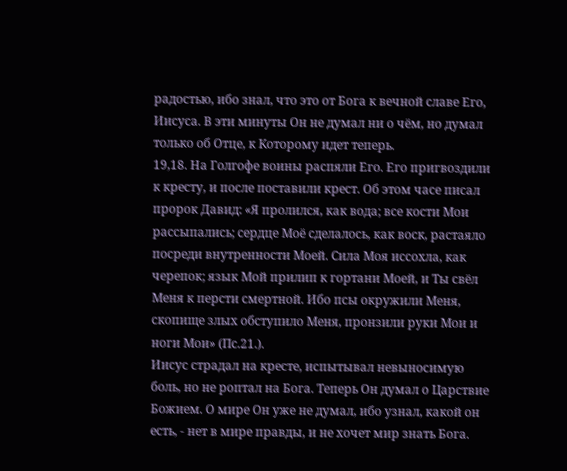радостью, ибо знал, что это от Бога к вечной славе Его, Иисуса. В эти минуты Он не думал ни о чём, но думал только об Отце, к Которому идет теперь.
19,18. На Голгофе воины распяли Его. Его пригвоздили к кресту, и после поставили крест. Об этом часе писал пророк Давид: «Я пролился, как вода; все кости Мои рассыпались; сердце Моё сделалось, как воск, растаяло посреди внутренности Моей. Сила Моя иссохла, как черепок; язык Мой прилип к гортани Моей, и Ты свёл Меня к персти смертной. Ибо псы окружили Меня, скопище злых обступило Меня, пронзили руки Мои и ноги Мои» (Пс.21.).
Иисус страдал на кресте, испытывал невыносимую боль, но не роптал на Бога. Теперь Он думал о Царствие Божием. О мире Он уже не думал, ибо узнал, какой он есть, - нет в мире правды, и не хочет мир знать Бога.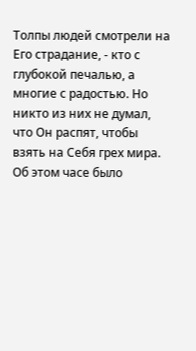Толпы людей смотрели на Его страдание, - кто с глубокой печалью, а многие с радостью. Но никто из них не думал, что Он распят, чтобы взять на Себя грех мира. Об этом часе было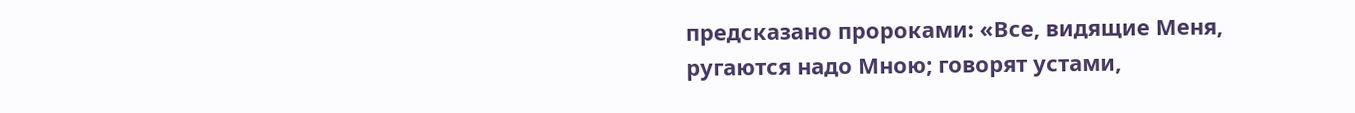предсказано пророками: «Все, видящие Меня, ругаются надо Мною; говорят устами,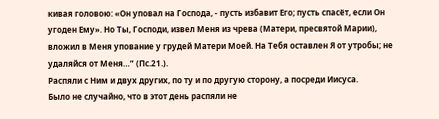кивая головою: «Он уповал на Господа, - пусть избавит Его; пусть спасёт, если Он угоден Ему». Но Ты, Господи, извел Меня из чрева (Матери, пресвятой Марии), вложил в Меня упование у грудей Матери Моей. На Тебя оставлен Я от утробы; не удаляйся от Меня…” (Пс.21.).
Распяли с Ним и двух других, по ту и по другую сторону, а посреди Иисуса.
Было не случайно, что в этот день распяли не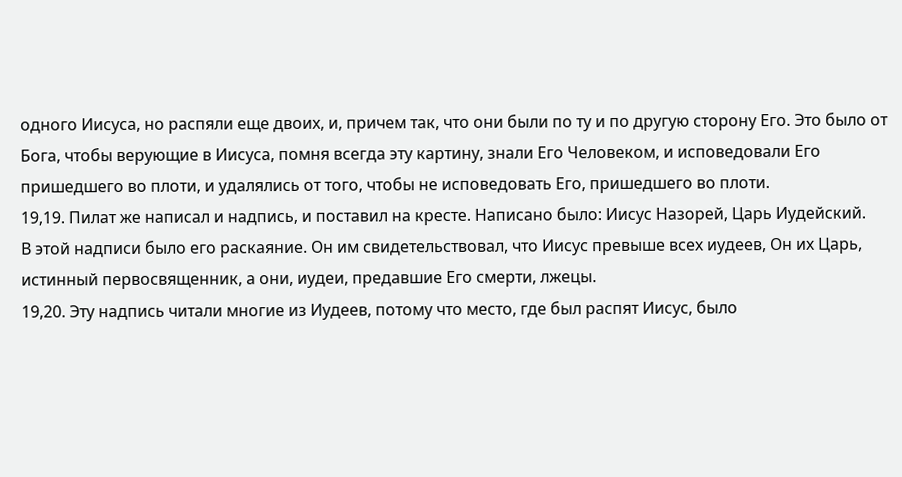одного Иисуса, но распяли еще двоих, и, причем так, что они были по ту и по другую сторону Его. Это было от Бога, чтобы верующие в Иисуса, помня всегда эту картину, знали Его Человеком, и исповедовали Его пришедшего во плоти, и удалялись от того, чтобы не исповедовать Его, пришедшего во плоти.
19,19. Пилат же написал и надпись, и поставил на кресте. Написано было: Иисус Назорей, Царь Иудейский.
В этой надписи было его раскаяние. Он им свидетельствовал, что Иисус превыше всех иудеев, Он их Царь, истинный первосвященник, а они, иудеи, предавшие Его смерти, лжецы.
19,20. Эту надпись читали многие из Иудеев, потому что место, где был распят Иисус, было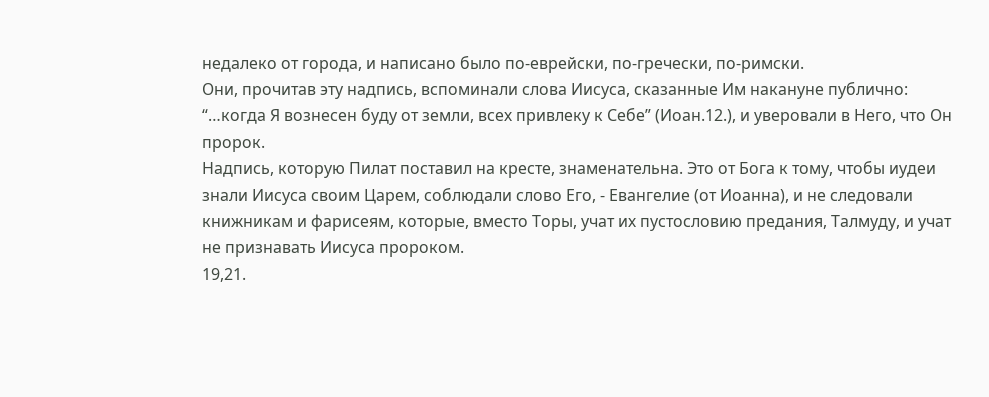недалеко от города, и написано было по-еврейски, по-гречески, по-римски.
Они, прочитав эту надпись, вспоминали слова Иисуса, сказанные Им накануне публично: “…когда Я вознесен буду от земли, всех привлеку к Себе” (Иоан.12.), и уверовали в Него, что Он пророк.
Надпись, которую Пилат поставил на кресте, знаменательна. Это от Бога к тому, чтобы иудеи знали Иисуса своим Царем, соблюдали слово Его, - Евангелие (от Иоанна), и не следовали книжникам и фарисеям, которые, вместо Торы, учат их пустословию предания, Талмуду, и учат не признавать Иисуса пророком.
19,21.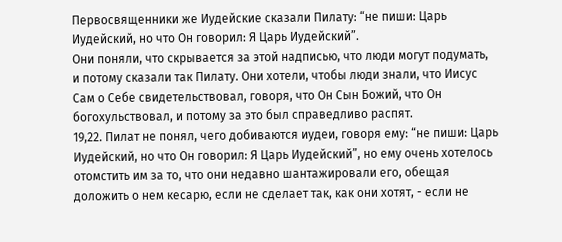Первосвященники же Иудейские сказали Пилату: “не пиши: Царь Иудейский, но что Он говорил: Я Царь Иудейский”.
Они поняли, что скрывается за этой надписью, что люди могут подумать, и потому сказали так Пилату. Они хотели, чтобы люди знали, что Иисус Сам о Себе свидетельствовал, говоря, что Он Сын Божий, что Он богохульствовал, и потому за это был справедливо распят.
19,22. Пилат не понял, чего добиваются иудеи, говоря ему: “не пиши: Царь Иудейский, но что Он говорил: Я Царь Иудейский”, но ему очень хотелось отомстить им за то, что они недавно шантажировали его, обещая доложить о нем кесарю, если не сделает так, как они хотят, - если не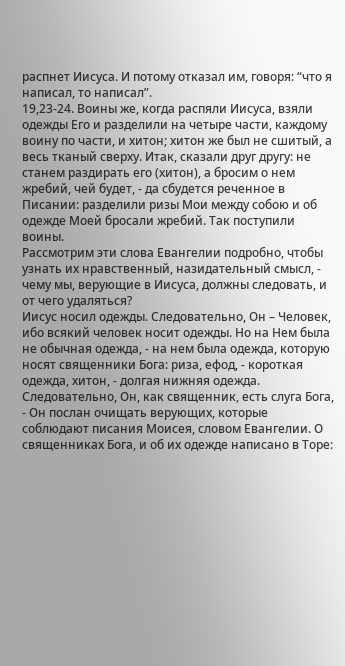распнет Иисуса. И потому отказал им, говоря: “что я написал, то написал”.
19,23-24. Воины же, когда распяли Иисуса, взяли одежды Его и разделили на четыре части, каждому воину по части, и хитон; хитон же был не сшитый, а весь тканый сверху. Итак, сказали друг другу: не станем раздирать его (хитон), а бросим о нем жребий, чей будет, - да сбудется реченное в Писании: разделили ризы Мои между собою и об одежде Моей бросали жребий. Так поступили воины.
Рассмотрим эти слова Евангелии подробно, чтобы узнать их нравственный, назидательный смысл, - чему мы, верующие в Иисуса, должны следовать, и от чего удаляться?
Иисус носил одежды. Следовательно, Он – Человек, ибо всякий человек носит одежды. Но на Нем была не обычная одежда, - на нем была одежда, которую носят священники Бога: риза, ефод, - короткая одежда, хитон, - долгая нижняя одежда. Следовательно, Он, как священник, есть слуга Бога, - Он послан очищать верующих, которые соблюдают писания Моисея, словом Евангелии. О священниках Бога, и об их одежде написано в Торе: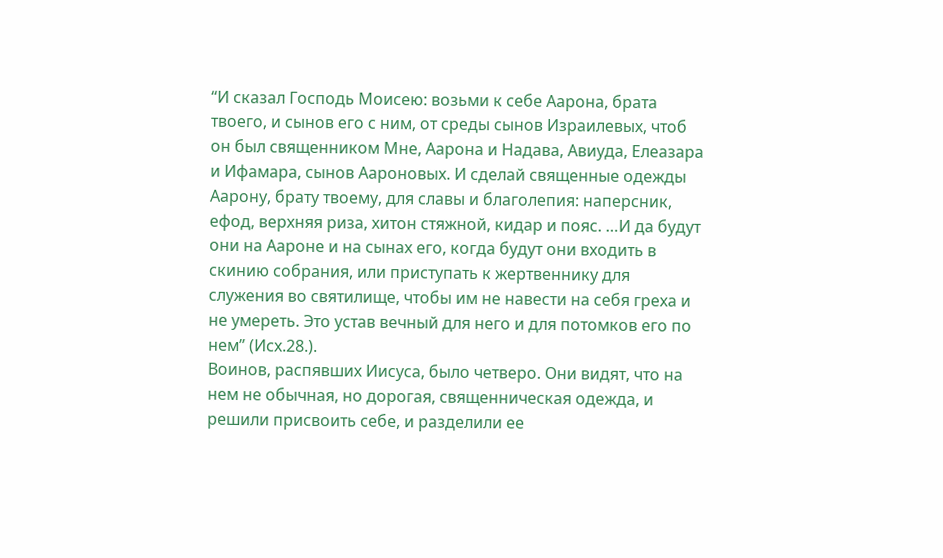“И сказал Господь Моисею: возьми к себе Аарона, брата твоего, и сынов его с ним, от среды сынов Израилевых, чтоб он был священником Мне, Аарона и Надава, Авиуда, Елеазара и Ифамара, сынов Аароновых. И сделай священные одежды Аарону, брату твоему, для славы и благолепия: наперсник, ефод, верхняя риза, хитон стяжной, кидар и пояс. …И да будут они на Аароне и на сынах его, когда будут они входить в скинию собрания, или приступать к жертвеннику для служения во святилище, чтобы им не навести на себя греха и не умереть. Это устав вечный для него и для потомков его по нем” (Исх.28.).
Воинов, распявших Иисуса, было четверо. Они видят, что на нем не обычная, но дорогая, священническая одежда, и решили присвоить себе, и разделили ее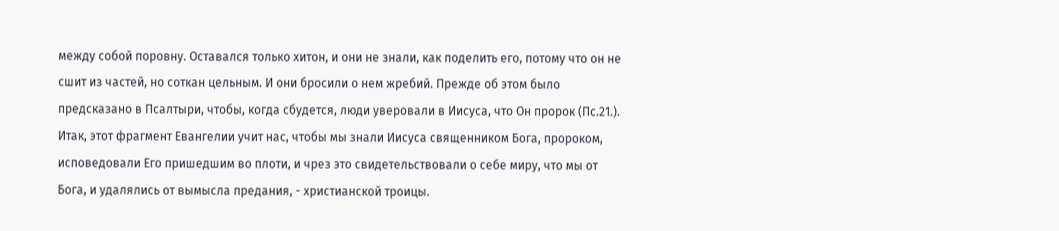между собой поровну. Оставался только хитон, и они не знали, как поделить его, потому что он не сшит из частей, но соткан цельным. И они бросили о нем жребий. Прежде об этом было предсказано в Псалтыри, чтобы, когда сбудется, люди уверовали в Иисуса, что Он пророк (Пс.21.).
Итак, этот фрагмент Евангелии учит нас, чтобы мы знали Иисуса священником Бога, пророком, исповедовали Его пришедшим во плоти, и чрез это свидетельствовали о себе миру, что мы от Бога, и удалялись от вымысла предания, - христианской троицы.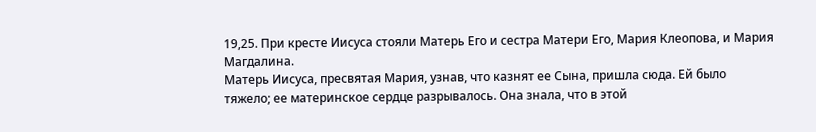19,25. При кресте Иисуса стояли Матерь Его и сестра Матери Его, Мария Клеопова, и Мария Магдалина.
Матерь Иисуса, пресвятая Мария, узнав, что казнят ее Сына, пришла сюда. Ей было тяжело; ее материнское сердце разрывалось. Она знала, что в этой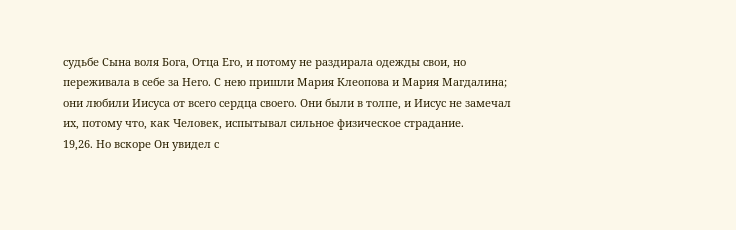судьбе Сына воля Бога, Отца Его, и потому не раздирала одежды свои, но переживала в себе за Него. С нею пришли Мария Клеопова и Мария Магдалина; они любили Иисуса от всего сердца своего. Они были в толпе, и Иисус не замечал их, потому что, как Человек, испытывал сильное физическое страдание.
19,26. Но вскоре Он увидел с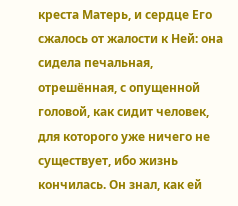креста Матерь, и сердце Его сжалось от жалости к Ней: она сидела печальная, отрешённая, с опущенной головой, как сидит человек, для которого уже ничего не существует, ибо жизнь кончилась. Он знал, как ей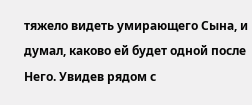тяжело видеть умирающего Сына, и думал, каково ей будет одной после Него. Увидев рядом с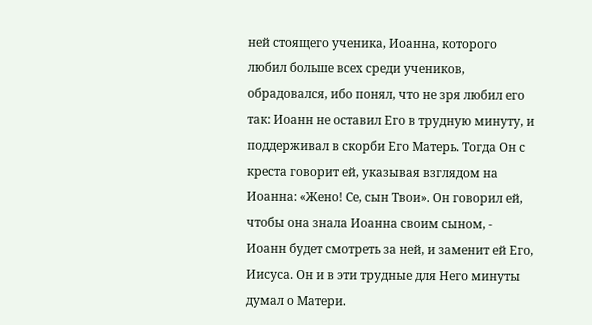ней стоящего ученика, Иоанна, которого любил больше всех среди учеников, обрадовался, ибо понял, что не зря любил его так: Иоанн не оставил Его в трудную минуту, и поддерживал в скорби Его Матерь. Тогда Он с креста говорит ей, указывая взглядом на Иоанна: «Жено! Се, сын Твои». Он говорил ей, чтобы она знала Иоанна своим сыном, - Иоанн будет смотреть за ней, и заменит ей Его, Иисуса. Он и в эти трудные для Него минуты думал о Матери.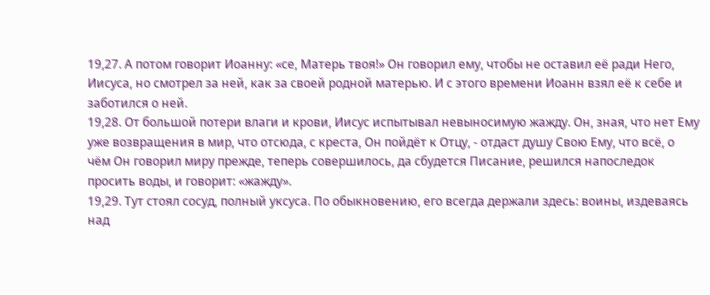19,27. А потом говорит Иоанну: «се, Матерь твоя!» Он говорил ему, чтобы не оставил её ради Него, Иисуса, но смотрел за ней, как за своей родной матерью. И с этого времени Иоанн взял её к себе и заботился о ней.
19,28. От большой потери влаги и крови, Иисус испытывал невыносимую жажду. Он, зная, что нет Ему уже возвращения в мир, что отсюда, с креста, Он пойдёт к Отцу, - отдаст душу Свою Ему, что всё, о чём Он говорил миру прежде, теперь совершилось, да сбудется Писание, решился напоследок просить воды, и говорит: «жажду».
19,29. Тут стоял сосуд, полный уксуса. По обыкновению, его всегда держали здесь: воины, издеваясь над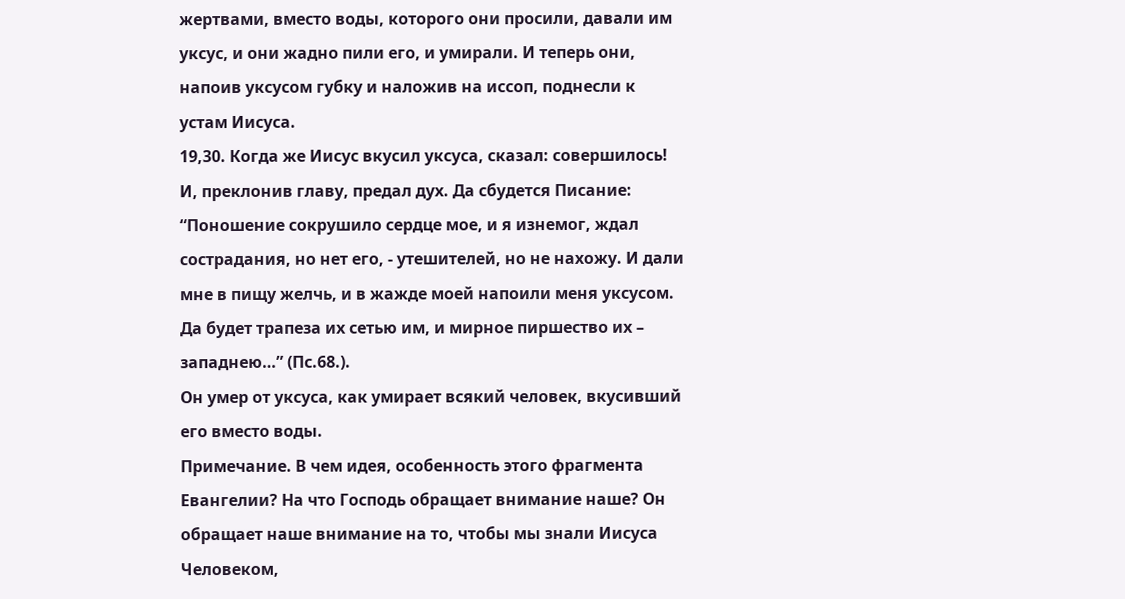жертвами, вместо воды, которого они просили, давали им уксус, и они жадно пили его, и умирали. И теперь они, напоив уксусом губку и наложив на иссоп, поднесли к устам Иисуса.
19,30. Когда же Иисус вкусил уксуса, сказал: совершилось! И, преклонив главу, предал дух. Да сбудется Писание: “Поношение сокрушило сердце мое, и я изнемог, ждал сострадания, но нет его, - утешителей, но не нахожу. И дали мне в пищу желчь, и в жажде моей напоили меня уксусом. Да будет трапеза их сетью им, и мирное пиршество их – западнею…” (Пс.68.).
Он умер от уксуса, как умирает всякий человек, вкусивший его вместо воды.
Примечание. В чем идея, особенность этого фрагмента Евангелии? На что Господь обращает внимание наше? Он обращает наше внимание на то, чтобы мы знали Иисуса Человеком,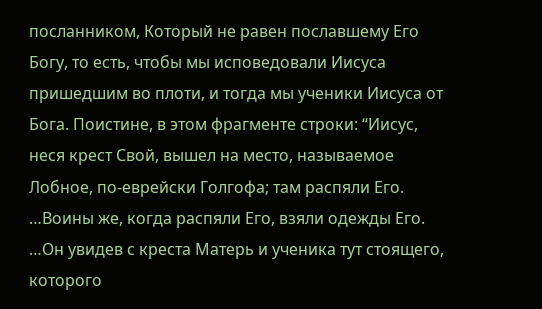посланником, Который не равен пославшему Его Богу, то есть, чтобы мы исповедовали Иисуса пришедшим во плоти, и тогда мы ученики Иисуса от Бога. Поистине, в этом фрагменте строки: “Иисус, неся крест Свой, вышел на место, называемое Лобное, по-еврейски Голгофа; там распяли Его. …Воины же, когда распяли Его, взяли одежды Его. …Он увидев с креста Матерь и ученика тут стоящего, которого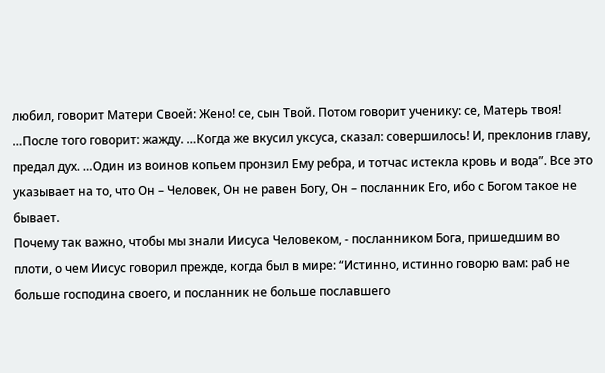любил, говорит Матери Своей: Жено! се, сын Твой. Потом говорит ученику: се, Матерь твоя! …После того говорит: жажду. …Когда же вкусил уксуса, сказал: совершилось! И, преклонив главу, предал дух. …Один из воинов копьем пронзил Ему ребра, и тотчас истекла кровь и вода”. Все это указывает на то, что Он – Человек, Он не равен Богу, Он – посланник Его, ибо с Богом такое не бывает.
Почему так важно, чтобы мы знали Иисуса Человеком, - посланником Бога, пришедшим во плоти, о чем Иисус говорил прежде, когда был в мире: “Истинно, истинно говорю вам: раб не больше господина своего, и посланник не больше пославшего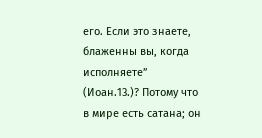его. Если это знаете, блаженны вы, когда исполняете” (Иоан.13.)? Потому что в мире есть сатана; он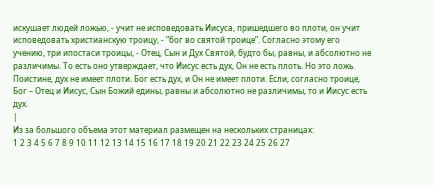искушает людей ложью, - учит не исповедовать Иисуса, пришедшего во плоти, он учит исповедовать христианскую троицу, - “бог во святой троице”. Согласно этому его учению, три ипостаси троицы, - Отец, Сын и Дух Святой, будто бы, равны, и абсолютно не различимы. То есть оно утверждает, что Иисус есть дух, Он не есть плоть. Но это ложь. Поистине, дух не имеет плоти. Бог есть дух, и Он не имеет плоти. Если, согласно троице, Бог – Отец и Иисус, Сын Божий едины, равны и абсолютно не различимы, то и Иисус есть дух.
|
Из за большого объема этот материал размещен на нескольких страницах:
1 2 3 4 5 6 7 8 9 10 11 12 13 14 15 16 17 18 19 20 21 22 23 24 25 26 27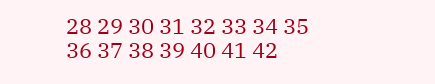28 29 30 31 32 33 34 35 36 37 38 39 40 41 42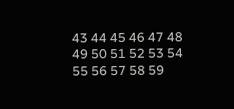43 44 45 46 47 48 49 50 51 52 53 54 55 56 57 58 59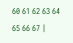60 61 62 63 64 65 66 67 |